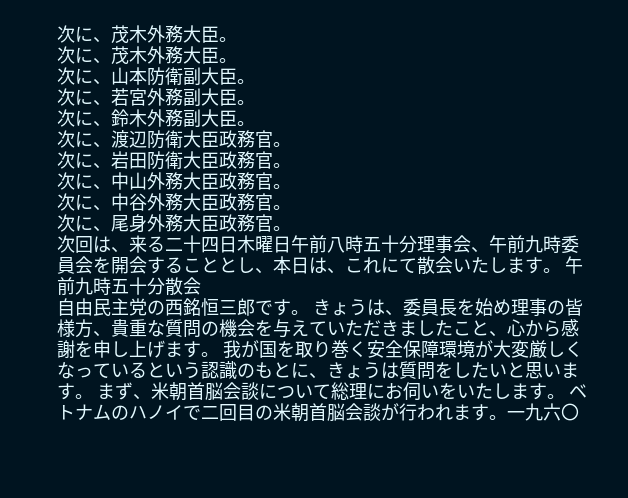次に、茂木外務大臣。
次に、茂木外務大臣。
次に、山本防衛副大臣。
次に、若宮外務副大臣。
次に、鈴木外務副大臣。
次に、渡辺防衛大臣政務官。
次に、岩田防衛大臣政務官。
次に、中山外務大臣政務官。
次に、中谷外務大臣政務官。
次に、尾身外務大臣政務官。
次回は、来る二十四日木曜日午前八時五十分理事会、午前九時委員会を開会することとし、本日は、これにて散会いたします。 午前九時五十分散会
自由民主党の西銘恒三郎です。 きょうは、委員長を始め理事の皆様方、貴重な質問の機会を与えていただきましたこと、心から感謝を申し上げます。 我が国を取り巻く安全保障環境が大変厳しくなっているという認識のもとに、きょうは質問をしたいと思います。 まず、米朝首脳会談について総理にお伺いをいたします。 ベトナムのハノイで二回目の米朝首脳会談が行われます。一九六〇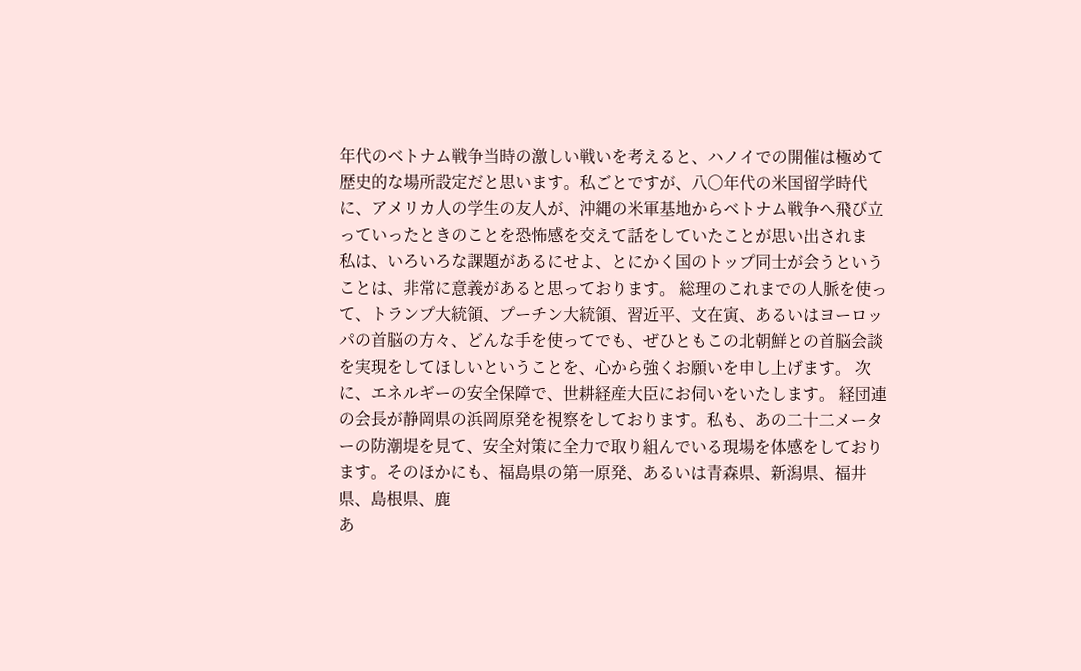年代のベトナム戦争当時の激しい戦いを考えると、ハノイでの開催は極めて歴史的な場所設定だと思います。私ごとですが、八〇年代の米国留学時代に、アメリカ人の学生の友人が、沖縄の米軍基地からベトナム戦争へ飛び立っていったときのことを恐怖感を交えて話をしていたことが思い出されま
私は、いろいろな課題があるにせよ、とにかく国のトップ同士が会うということは、非常に意義があると思っております。 総理のこれまでの人脈を使って、トランプ大統領、プーチン大統領、習近平、文在寅、あるいはヨーロッパの首脳の方々、どんな手を使ってでも、ぜひともこの北朝鮮との首脳会談を実現をしてほしいということを、心から強くお願いを申し上げます。 次に、エネルギーの安全保障で、世耕経産大臣にお伺いをいたします。 経団連の会長が静岡県の浜岡原発を視察をしております。私も、あの二十二メーターの防潮堤を見て、安全対策に全力で取り組んでいる現場を体感をしております。そのほかにも、福島県の第一原発、あるいは青森県、新潟県、福井県、島根県、鹿
あ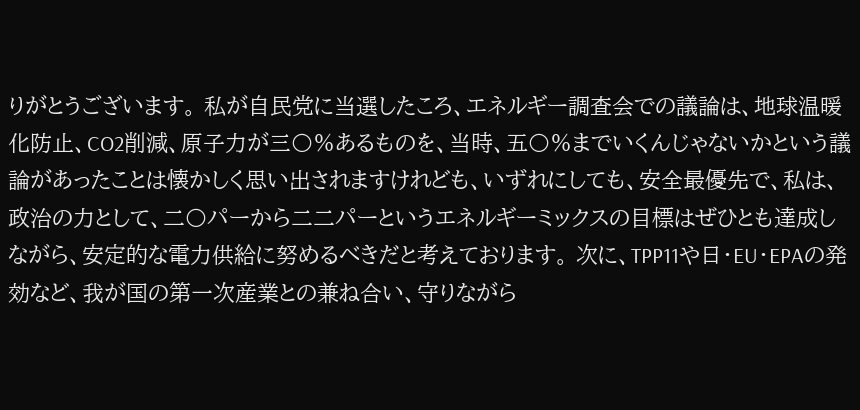りがとうございます。 私が自民党に当選したころ、エネルギー調査会での議論は、地球温暖化防止、CO2削減、原子力が三〇%あるものを、当時、五〇%までいくんじゃないかという議論があったことは懐かしく思い出されますけれども、いずれにしても、安全最優先で、私は、政治の力として、二〇パーから二二パーというエネルギーミックスの目標はぜひとも達成しながら、安定的な電力供給に努めるべきだと考えております。 次に、TPP11や日・EU・EPAの発効など、我が国の第一次産業との兼ね合い、守りながら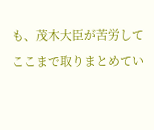も、茂木大臣が苦労してここまで取りまとめてい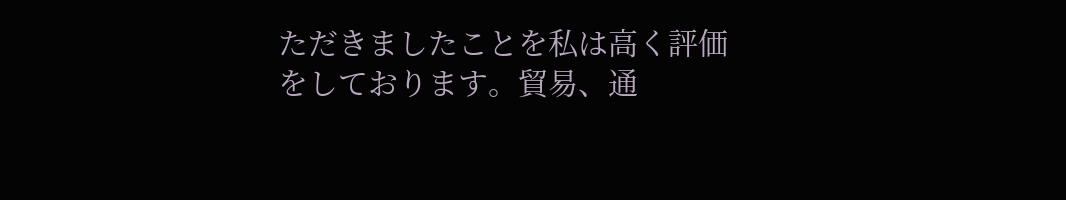ただきましたことを私は高く評価をしております。貿易、通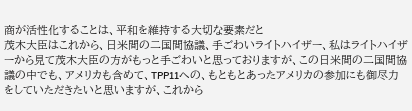商が活性化することは、平和を維持する大切な要素だと
茂木大臣はこれから、日米間の二国間協議、手ごわいライトハイザー、私はライトハイザーから見て茂木大臣の方がもっと手ごわいと思っておりますが、この日米間の二国間協議の中でも、アメリカも含めて、TPP11への、もともとあったアメリカの参加にも御尽力をしていただきたいと思いますが、これから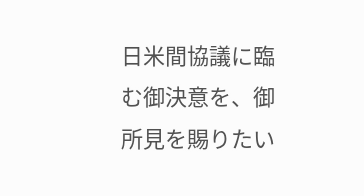日米間協議に臨む御決意を、御所見を賜りたい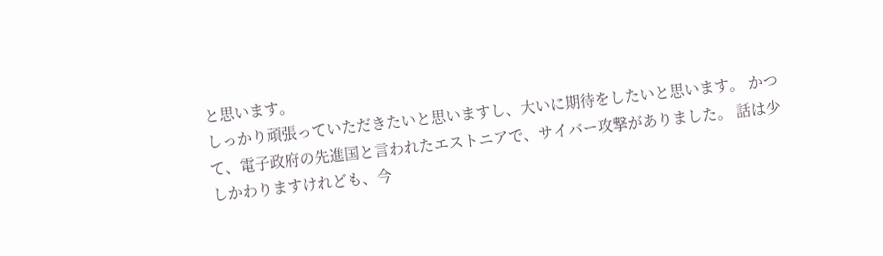と思います。
しっかり頑張っていただきたいと思いますし、大いに期待をしたいと思います。 かつて、電子政府の先進国と言われたエストニアで、サイバー攻撃がありました。 話は少しかわりますけれども、今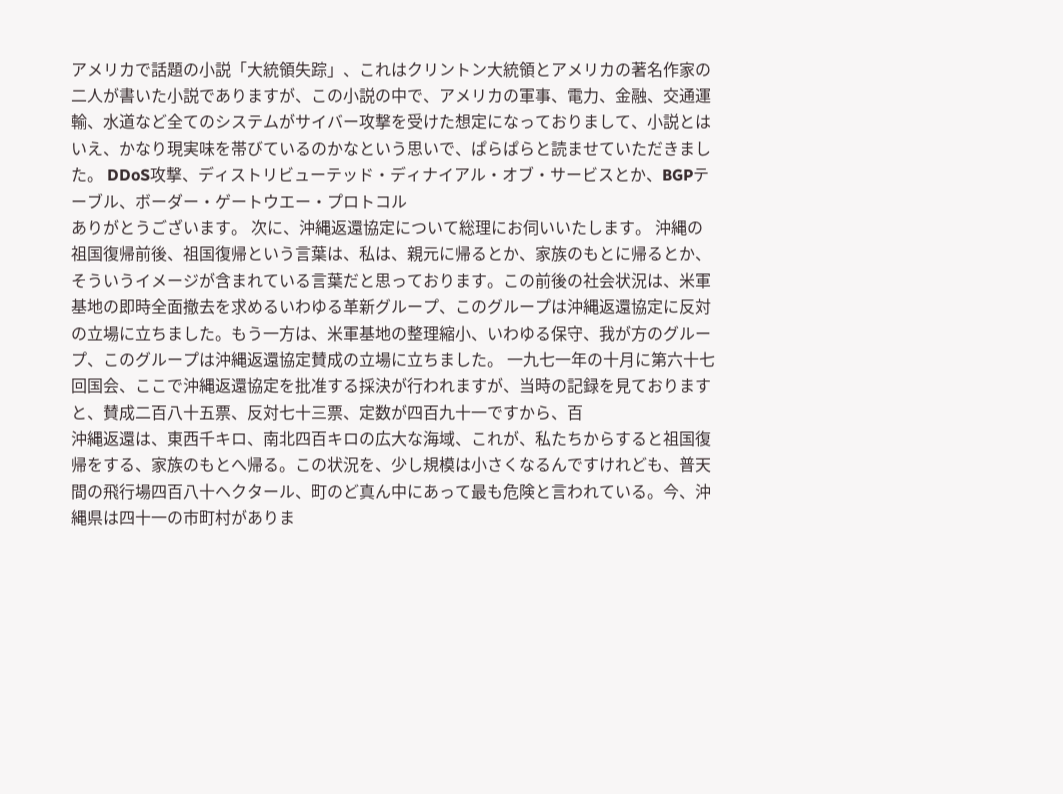アメリカで話題の小説「大統領失踪」、これはクリントン大統領とアメリカの著名作家の二人が書いた小説でありますが、この小説の中で、アメリカの軍事、電力、金融、交通運輸、水道など全てのシステムがサイバー攻撃を受けた想定になっておりまして、小説とはいえ、かなり現実味を帯びているのかなという思いで、ぱらぱらと読ませていただきました。 DDoS攻撃、ディストリビューテッド・ディナイアル・オブ・サービスとか、BGPテーブル、ボーダー・ゲートウエー・プロトコル
ありがとうございます。 次に、沖縄返還協定について総理にお伺いいたします。 沖縄の祖国復帰前後、祖国復帰という言葉は、私は、親元に帰るとか、家族のもとに帰るとか、そういうイメージが含まれている言葉だと思っております。この前後の社会状況は、米軍基地の即時全面撤去を求めるいわゆる革新グループ、このグループは沖縄返還協定に反対の立場に立ちました。もう一方は、米軍基地の整理縮小、いわゆる保守、我が方のグループ、このグループは沖縄返還協定賛成の立場に立ちました。 一九七一年の十月に第六十七回国会、ここで沖縄返還協定を批准する採決が行われますが、当時の記録を見ておりますと、賛成二百八十五票、反対七十三票、定数が四百九十一ですから、百
沖縄返還は、東西千キロ、南北四百キロの広大な海域、これが、私たちからすると祖国復帰をする、家族のもとへ帰る。この状況を、少し規模は小さくなるんですけれども、普天間の飛行場四百八十ヘクタール、町のど真ん中にあって最も危険と言われている。今、沖縄県は四十一の市町村がありま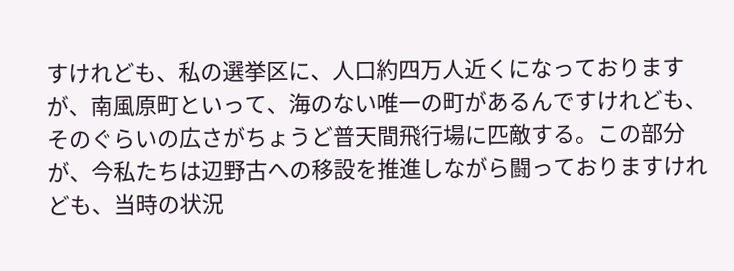すけれども、私の選挙区に、人口約四万人近くになっておりますが、南風原町といって、海のない唯一の町があるんですけれども、そのぐらいの広さがちょうど普天間飛行場に匹敵する。この部分が、今私たちは辺野古への移設を推進しながら闘っておりますけれども、当時の状況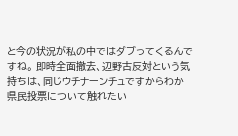と今の状況が私の中ではダブってくるんですね。 即時全面撤去、辺野古反対という気持ちは、同じウチナーンチュですからわか
県民投票について触れたい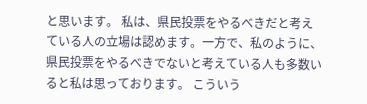と思います。 私は、県民投票をやるべきだと考えている人の立場は認めます。一方で、私のように、県民投票をやるべきでないと考えている人も多数いると私は思っております。 こういう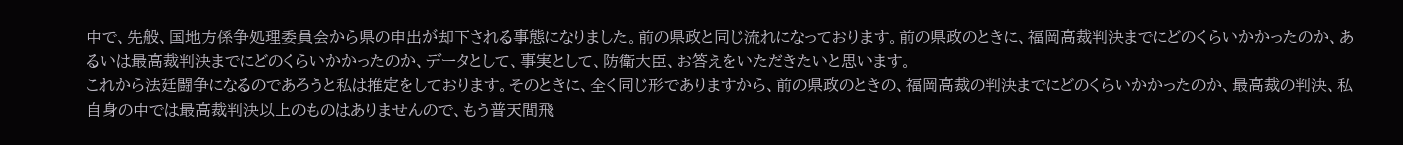中で、先般、国地方係争処理委員会から県の申出が却下される事態になりました。前の県政と同じ流れになっております。前の県政のときに、福岡高裁判決までにどのくらいかかったのか、あるいは最高裁判決までにどのくらいかかったのか、データとして、事実として、防衛大臣、お答えをいただきたいと思います。
これから法廷闘争になるのであろうと私は推定をしております。そのときに、全く同じ形でありますから、前の県政のときの、福岡高裁の判決までにどのくらいかかったのか、最高裁の判決、私自身の中では最高裁判決以上のものはありませんので、もう普天間飛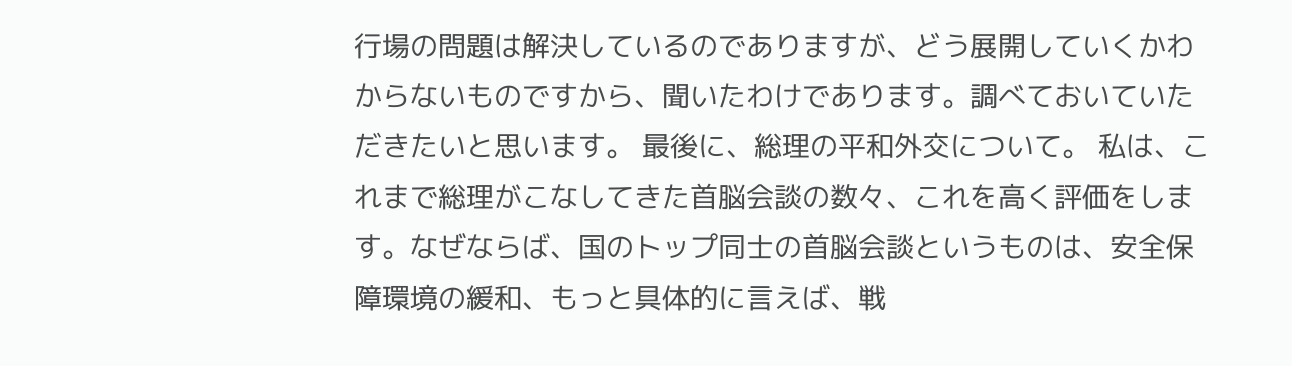行場の問題は解決しているのでありますが、どう展開していくかわからないものですから、聞いたわけであります。調べておいていただきたいと思います。 最後に、総理の平和外交について。 私は、これまで総理がこなしてきた首脳会談の数々、これを高く評価をします。なぜならば、国のトップ同士の首脳会談というものは、安全保障環境の緩和、もっと具体的に言えば、戦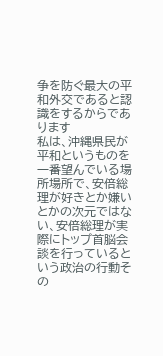争を防ぐ最大の平和外交であると認識をするからであります
私は、沖縄県民が平和というものを一番望んでいる場所場所で、安倍総理が好きとか嫌いとかの次元ではない、安倍総理が実際にトップ首脳会談を行っているという政治の行動その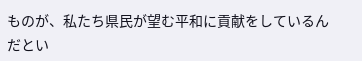ものが、私たち県民が望む平和に貢献をしているんだとい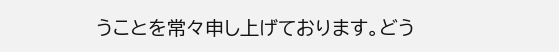うことを常々申し上げております。どう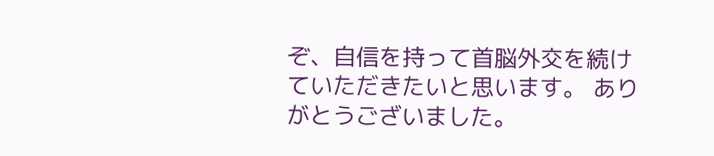ぞ、自信を持って首脳外交を続けていただきたいと思います。 ありがとうございました。